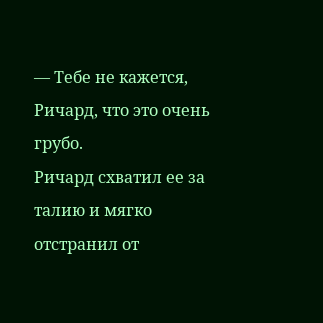— Тебе не кажется, Ричард, что это очень грубо.
Ричард схватил ее за талию и мягко отстранил от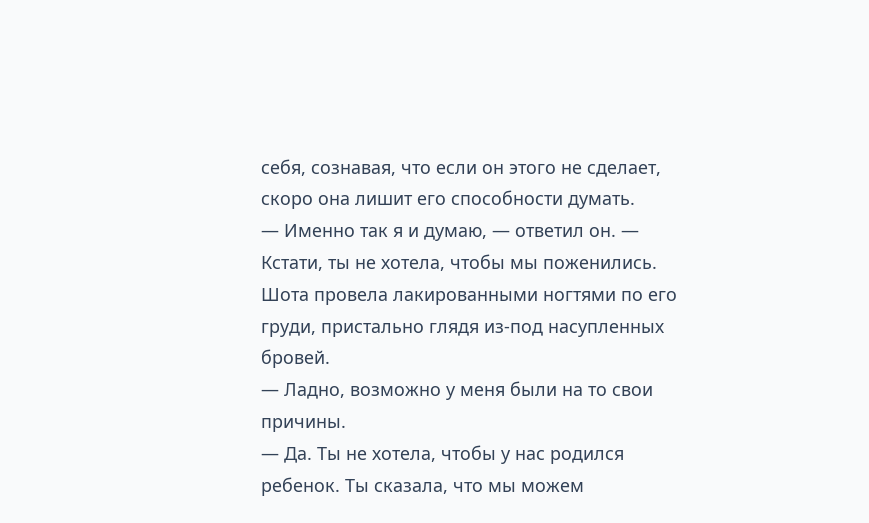себя, сознавая, что если он этого не сделает, скоро она лишит его способности думать.
— Именно так я и думаю, — ответил он. — Кстати, ты не хотела, чтобы мы поженились.
Шота провела лакированными ногтями по его груди, пристально глядя из-под насупленных бровей.
— Ладно, возможно у меня были на то свои причины.
— Да. Ты не хотела, чтобы у нас родился ребенок. Ты сказала, что мы можем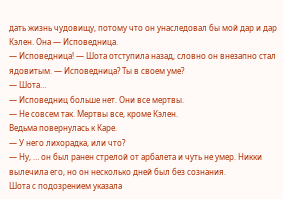дать жизнь чудовищу, потому что он унаследовал бы мой дар и дар Кэлен. Она — Исповедница.
— Исповедница! — Шота отступила назад, словно он внезапно стал ядовитым. — Исповедница? Ты в своем уме?
— Шота…
— Исповедниц больше нет. Они все мертвы.
— Не совсем так. Мертвы все, кроме Кэлен.
Ведьма повернулась к Каре.
— У него лихорадка, или что?
— Ну, … он был ранен стрелой от арбалета и чуть не умер. Никки вылечила его, но он несколько дней был без сознания.
Шота с подозрением указала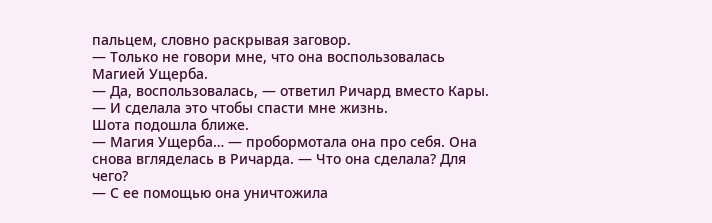пальцем, словно раскрывая заговор.
— Только не говори мне, что она воспользовалась Магией Ущерба.
— Да, воспользовалась, — ответил Ричард вместо Кары. — И сделала это чтобы спасти мне жизнь.
Шота подошла ближе.
— Магия Ущерба… — пробормотала она про себя. Она снова вгляделась в Ричарда. — Что она сделала? Для чего?
— С ее помощью она уничтожила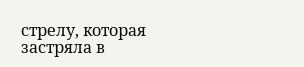стрелу, которая застряла в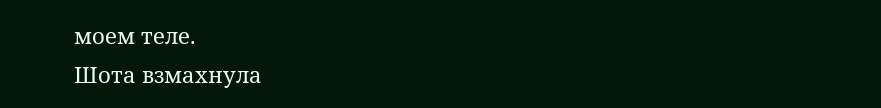моем теле.
Шота взмахнула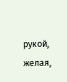рукой, желая,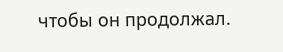чтобы он продолжал.